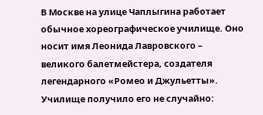В Москве на улице Чаплыгина работает обычное хореографическое училище. Оно носит имя Леонида Лавровского – великого балетмейстера, создателя легендарного «Ромео и Джульетты». Училище получило его не случайно: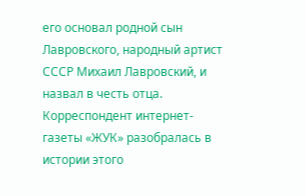его основал родной сын Лавровского, народный артист СССР Михаил Лавровский, и назвал в честь отца. Корреспондент интернет-газеты «ЖУК» разобралась в истории этого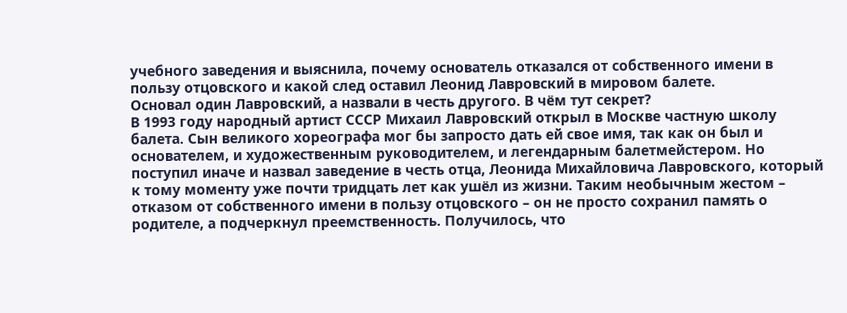учебного заведения и выяснила, почему основатель отказался от собственного имени в пользу отцовского и какой след оставил Леонид Лавровский в мировом балете.
Основал один Лавровский, а назвали в честь другого. В чём тут секрет?
В 1993 году народный артист СССР Михаил Лавровский открыл в Москве частную школу балета. Сын великого хореографа мог бы запросто дать ей свое имя, так как он был и основателем, и художественным руководителем, и легендарным балетмейстером. Но поступил иначе и назвал заведение в честь отца, Леонида Михайловича Лавровского, который к тому моменту уже почти тридцать лет как ушёл из жизни. Таким необычным жестом – отказом от собственного имени в пользу отцовского – он не просто сохранил память о родителе, а подчеркнул преемственность. Получилось, что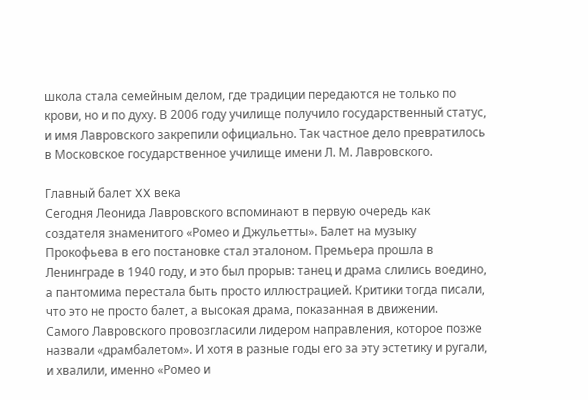школа стала семейным делом, где традиции передаются не только по крови, но и по духу. В 2006 году училище получило государственный статус, и имя Лавровского закрепили официально. Так частное дело превратилось в Московское государственное училище имени Л. М. Лавровского.

Главный балет XX века
Сегодня Леонида Лавровского вспоминают в первую очередь как создателя знаменитого «Ромео и Джульетты». Балет на музыку Прокофьева в его постановке стал эталоном. Премьера прошла в Ленинграде в 1940 году, и это был прорыв: танец и драма слились воедино, а пантомима перестала быть просто иллюстрацией. Критики тогда писали, что это не просто балет, а высокая драма, показанная в движении.
Самого Лавровского провозгласили лидером направления, которое позже назвали «драмбалетом». И хотя в разные годы его за эту эстетику и ругали, и хвалили, именно «Ромео и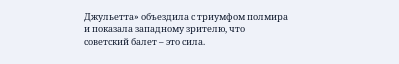Джульетта» объездила с триумфом полмира и показала западному зрителю, что советский балет – это сила.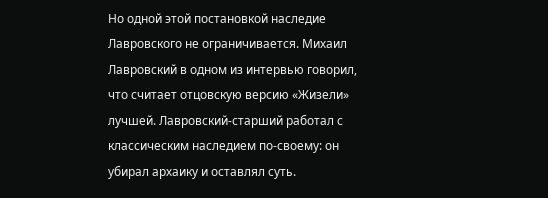Но одной этой постановкой наследие Лавровского не ограничивается. Михаил Лавровский в одном из интервью говорил, что считает отцовскую версию «Жизели» лучшей. Лавровский-старший работал с классическим наследием по-своему: он убирал архаику и оставлял суть.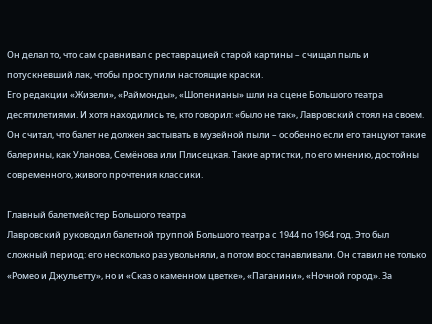Он делал то, что сам сравнивал с реставрацией старой картины – счищал пыль и потускневший лак, чтобы проступили настоящие краски.
Его редакции «Жизели», «Раймонды», «Шопенианы» шли на сцене Большого театра десятилетиями. И хотя находились те, кто говорил: «было не так», Лавровский стоял на своем. Он считал, что балет не должен застывать в музейной пыли – особенно если его танцуют такие балерины, как Уланова, Семёнова или Плисецкая. Такие артистки, по его мнению, достойны современного, живого прочтения классики.

Главный балетмейстер Большого театра
Лавровский руководил балетной труппой Большого театра с 1944 по 1964 год. Это был сложный период: его несколько раз увольняли, а потом восстанавливали. Он ставил не только «Ромео и Джульетту», но и «Сказ о каменном цветке», «Паганини», «Ночной город». За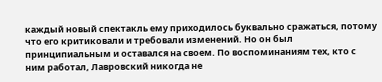каждый новый спектакль ему приходилось буквально сражаться, потому что его критиковали и требовали изменений. Но он был принципиальным и оставался на своем. По воспоминаниям тех, кто с ним работал, Лавровский никогда не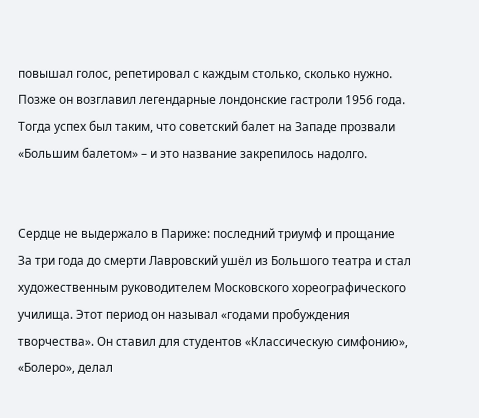повышал голос, репетировал с каждым столько, сколько нужно. Позже он возглавил легендарные лондонские гастроли 1956 года.
Тогда успех был таким, что советский балет на Западе прозвали «Большим балетом» – и это название закрепилось надолго.


Сердце не выдержало в Париже: последний триумф и прощание
За три года до смерти Лавровский ушёл из Большого театра и стал художественным руководителем Московского хореографического училища. Этот период он называл «годами пробуждения творчества». Он ставил для студентов «Классическую симфонию», «Болеро», делал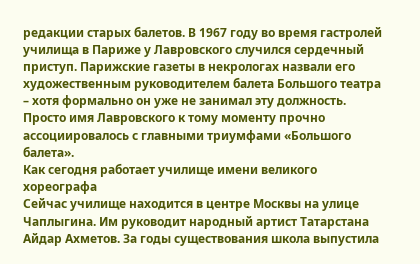редакции старых балетов. В 1967 году во время гастролей училища в Париже у Лавровского случился сердечный приступ. Парижские газеты в некрологах назвали его художественным руководителем балета Большого театра – хотя формально он уже не занимал эту должность. Просто имя Лавровского к тому моменту прочно ассоциировалось с главными триумфами «Большого балета».
Как сегодня работает училище имени великого хореографа
Сейчас училище находится в центре Москвы на улице Чаплыгина. Им руководит народный артист Татарстана Айдар Ахметов. За годы существования школа выпустила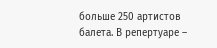больше 250 артистов балета. В репертуаре –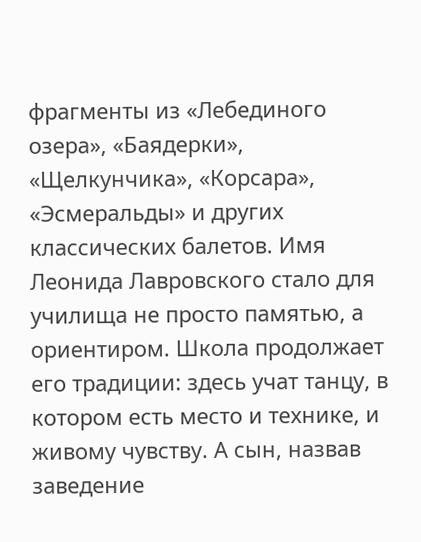фрагменты из «Лебединого озера», «Баядерки», «Щелкунчика», «Корсара», «Эсмеральды» и других классических балетов. Имя Леонида Лавровского стало для училища не просто памятью, а ориентиром. Школа продолжает его традиции: здесь учат танцу, в котором есть место и технике, и живому чувству. А сын, назвав заведение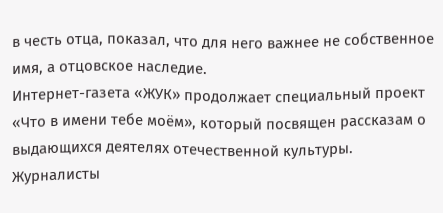в честь отца, показал, что для него важнее не собственное имя, а отцовское наследие.
Интернет-газета «ЖУК» продолжает специальный проект «Что в имени тебе моём», который посвящен рассказам о выдающихся деятелях отечественной культуры. Журналисты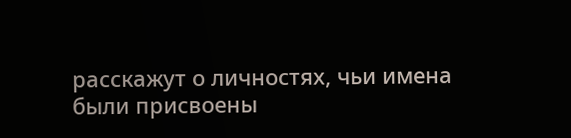расскажут о личностях, чьи имена были присвоены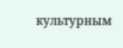культурным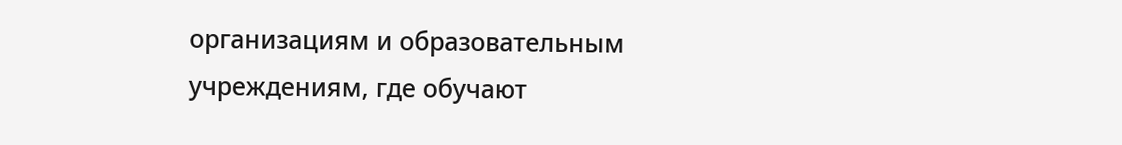организациям и образовательным учреждениям, где обучают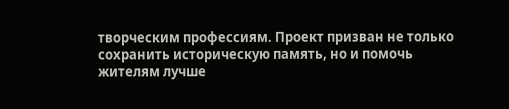творческим профессиям. Проект призван не только сохранить историческую память, но и помочь жителям лучше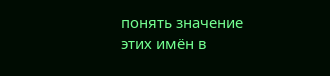понять значение этих имён в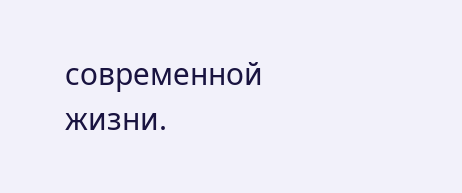современной жизни.